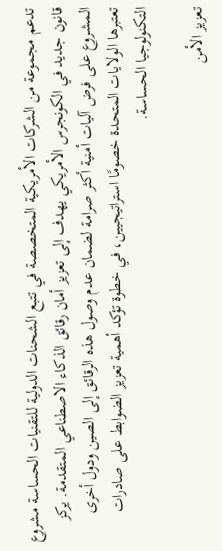تدعم مجموعة من الشركات الأمريكية المتخصصة في تتبع الشحنات الدولية للتقنيات الحساسة مشروع قانون جديد في الكونجرس الأمريكي يهدف إلى تعزيز أمان رقائق الذكاء الاصطناعي المتقدمة. يركز المشروع على فرض آليات أمنية أكثر صرامة لضمان عدم وصول هذه الرقائق إلى الصين ودول أخرى تعتبرها الولايات المتحدة خصومًا استراتيجيين، في خطوة تؤكد أهمية تعزيز الضوابط على صادرات التكنولوجيا الحساسة.

تعزيز الأمن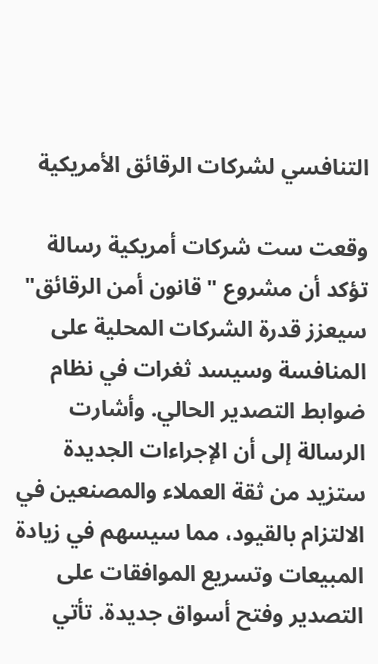التنافسي لشركات الرقائق الأمريكية

وقعت ست شركات أمريكية رسالة تؤكد أن مشروع "قانون أمن الرقائق" سيعزز قدرة الشركات المحلية على المنافسة وسيسد ثغرات في نظام ضوابط التصدير الحالي. وأشارت الرسالة إلى أن الإجراءات الجديدة ستزيد من ثقة العملاء والمصنعين في الالتزام بالقيود، مما سيسهم في زيادة المبيعات وتسريع الموافقات على التصدير وفتح أسواق جديدة. تأتي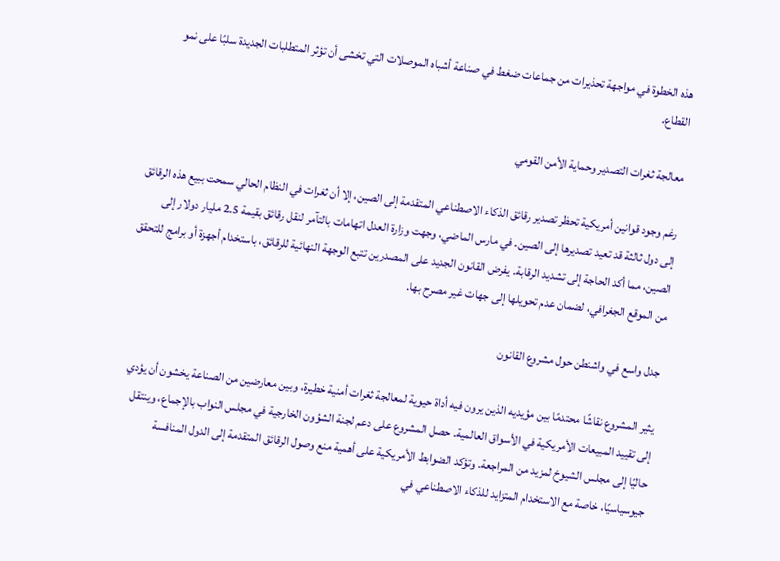هذه الخطوة في مواجهة تحذيرات من جماعات ضغط في صناعة أشباه الموصلات التي تخشى أن تؤثر المتطلبات الجديدة سلبًا على نمو القطاع.

معالجة ثغرات التصدير وحماية الأمن القومي

رغم وجود قوانين أمريكية تحظر تصدير رقائق الذكاء الاصطناعي المتقدمة إلى الصين، إلا أن ثغرات في النظام الحالي سمحت ببيع هذه الرقائق إلى دول ثالثة قد تعيد تصديرها إلى الصين. في مارس الماضي، وجهت وزارة العدل اتهامات بالتآمر لنقل رقائق بقيمة 2.5 مليار دولار إلى الصين، مما أكد الحاجة إلى تشديد الرقابة. يفرض القانون الجديد على المصدرين تتبع الوجهة النهائية للرقائق، باستخدام أجهزة أو برامج للتحقق من الموقع الجغرافي، لضمان عدم تحويلها إلى جهات غير مصرح بها.

جدل واسع في واشنطن حول مشروع القانون

يثير المشروع نقاشًا محتدمًا بين مؤيديه الذين يرون فيه أداة حيوية لمعالجة ثغرات أمنية خطيرة، وبين معارضين من الصناعة يخشون أن يؤدي إلى تقييد المبيعات الأمريكية في الأسواق العالمية. حصل المشروع على دعم لجنة الشؤون الخارجية في مجلس النواب بالإجماع، وينتقل حاليًا إلى مجلس الشيوخ لمزيد من المراجعة. وتؤكد الضوابط الأمريكية على أهمية منع وصول الرقائق المتقدمة إلى الدول المنافسة جيوسياسيًا، خاصة مع الاستخدام المتزايد للذكاء الاصطناعي في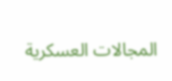المجالات العسكرية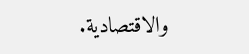والاقتصادية.